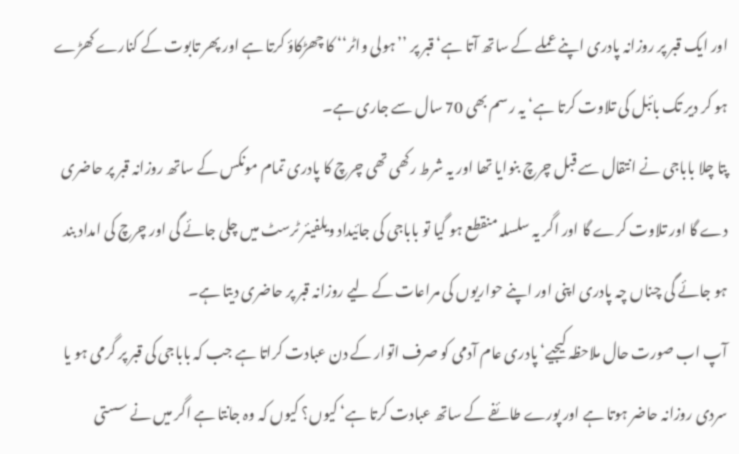اور ایک قبر پر روزانہ پادری اپنے عملے کے ساتھ آتا ہے‘ قبر پر ’’ہولی واٹر‘‘ کا چھڑکاؤ کرتا ہے اور پھر تابوت کے کنارے کھڑے ہو کر دیر تک بائبل کی تلاوت کرتا ہے‘ یہ رسم بھی 70 سال سے جاری ہے۔
پتا چلا باباجی نے انتقال سے قبل چرچ بنوایا تھا اور یہ شرط رکھی تھی چرچ کا پادری تمام مونکس کے ساتھ روزانہ قبر پر حاضری دے گا اور تلاوت کرے گا اور اگر یہ سلسلہ منقطع ہو گیا تو باباجی کی جائیداد ویلفیئر ٹرسٹ میں چلی جائے گی اور چرچ کی امداد بند ہو جائے گی چناں چہ پادری اپنی اور اپنے حواریوں کی مراعات کے لیے روزانہ قبر پر حاضری دیتا ہے۔
آپ اب صورت حال ملاحظہ کیجیے‘ پادری عام آدمی کو صرف اتوار کے دن عبادت کراتا ہے جب کہ باباجی کی قبر پر گرمی ہو یا سردی روزانہ حاضر ہوتا ہے اور پورے طائفے کے ساتھ عبادت کرتا ہے‘ کیوں؟ کیوں کہ وہ جانتا ہے اگر میں نے سستی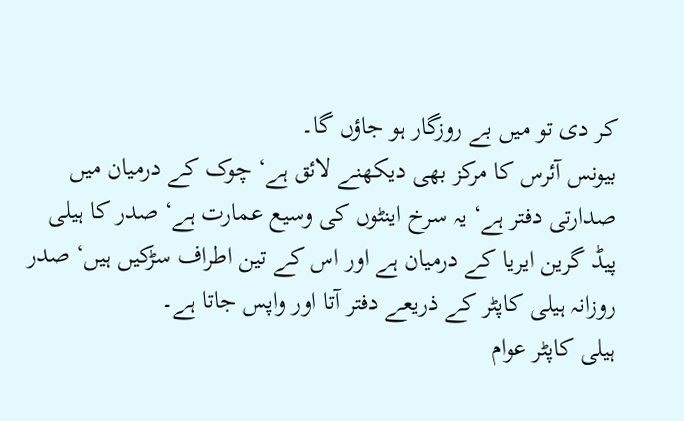کر دی تو میں بے روزگار ہو جاؤں گا۔
بیونس آئرس کا مرکز بھی دیکھنے لائق ہے‘ چوک کے درمیان میں صدارتی دفتر ہے‘ یہ سرخ اینٹوں کی وسیع عمارت ہے‘ صدر کا ہیلی پیڈ گرین ایریا کے درمیان ہے اور اس کے تین اطراف سڑکیں ہیں‘ صدر روزانہ ہیلی کاپٹر کے ذریعے دفتر آتا اور واپس جاتا ہے۔
ہیلی کاپٹر عوام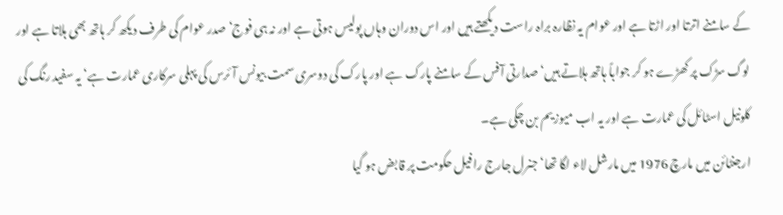کے سامنے اترتا اور اڑتا ہے اور عوام یہ نظارہ براہ راست دیکھتے ہیں اور اس دوران وہاں پولیس ہوتی ہے اور نہ ہی فوج‘ صدر عوام کی طرف دیکھ کر ہاتھ بھی ہلاتا ہے اور لوگ سڑک پر کھڑے ہو کر جواباً ہاتھ ہلاتے ہیں‘ صدارتی آفس کے سامنے پارک ہے اور پارک کی دوسری سمت بیونس آئرس کی پہلی سرکاری عمارت ہے‘ یہ سفید رنگ کی کلونیل اسٹائل کی عمارت ہے اور یہ اب میوزیم بن چکی ہے۔
ارجنٹائن میں مارچ 1976 میں مارشل لاء لگا تھا‘ جنرل جارج رافیل حکومت پر قابض ہو گیا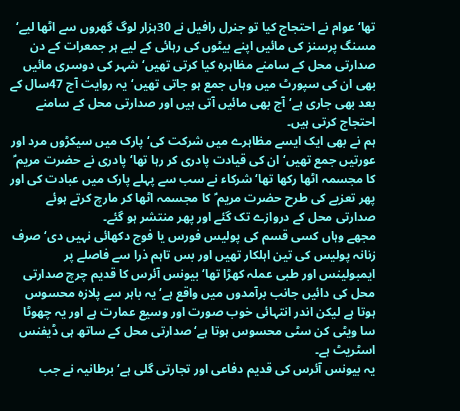تھا‘ عوام نے احتجاج کیا تو جنرل رافیل نے 30ہزار لوگ گھروں سے اٹھا لیے‘ مسنگ پرسنز کی مائیں اپنے بیٹوں کی رہائی کے لیے ہر جمعرات کے دن صدارتی محل کے سامنے مظاہرہ کیا کرتی تھیں‘ شہر کی دوسری مائیں بھی ان کی سپورٹ میں وہاں جمع ہو جاتی تھیں‘ یہ روایت آج 47سال کے بعد بھی جاری ہے‘آج بھی مائیں آتی ہیں اور صدارتی محل کے سامنے احتجاج کرتی ہیں۔
ہم نے بھی ایک ایسے مظاہرے میں شرکت کی‘ پارک میں سیکڑوں مرد اور عورتیں جمع تھیں‘ ان کی قیادت پادری کر رہا تھا‘ پادری نے حضرت مریم ؑ کا مجسمہ اٹھا رکھا تھا‘ شرکاء نے سب سے پہلے پارک میں عبادت کی اور پھر تعزیے کی طرح حضرت مریم ؑ کا مجسمہ اٹھا کر مارچ کرتے ہوئے صدارتی محل کے دروازے تک گئے اور پھر منتشر ہو گئے۔
مجھے وہاں کسی قسم کی پولیس فورس یا فوج دکھائی نہیں دی‘ صرف زنانہ پولیس کی تین اہلکار تھیں اور بس تاہم ذرا سے فاصلے پر ایمبولینس اور طبی عملہ کھڑا تھا‘ بیونس آئرس کا قدیم چرچ صدارتی محل کی دائیں جانب برآمدوں میں واقع ہے‘ یہ باہر سے پلازہ محسوس ہوتا ہے لیکن اندر انتہائی خوب صورت اور وسیع عمارت ہے اور یہ چھوٹا سا ویٹی کن سٹی محسوس ہوتا ہے‘ صدارتی محل کے ساتھ ہی ڈیفنس اسٹریٹ ہے۔
یہ بیونس آئرس کی قدیم دفاعی اور تجارتی گلی ہے‘ برطانیہ نے جب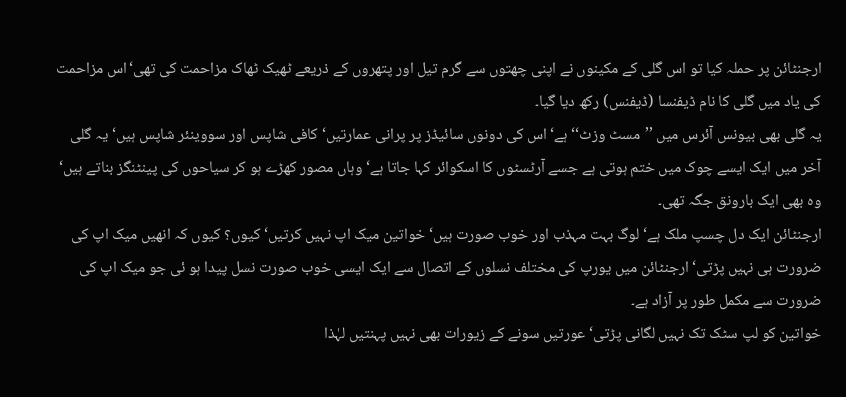ارجنٹائن پر حملہ کیا تو اس گلی کے مکینوں نے اپنی چھتوں سے گرم تیل اور پتھروں کے ذریعے ٹھیک ٹھاک مزاحمت کی تھی‘اس مزاحمت کی یاد میں گلی کا نام ڈیفنسا (ڈیفنس) رکھ دیا گیا۔
یہ گلی بھی بیونس آئرس میں ’’مسٹ وزٹ‘‘ ہے‘ اس کی دونوں سائیڈز پر پرانی عمارتیں‘ کافی شاپس اور سووینئر شاپس ہیں‘ یہ گلی آخر میں ایک ایسے چوک میں ختم ہوتی ہے جسے آرٹسٹوں کا اسکوائر کہا جاتا ہے‘ وہاں مصور کھڑے ہو کر سیاحوں کی پینٹنگز بناتے ہیں‘ وہ بھی ایک بارونق جگہ تھی۔
ارجنٹائن ایک دل چسپ ملک ہے‘ لوگ بہت مہذب اور خوب صورت ہیں‘ خواتین میک اپ نہیں کرتیں‘ کیوں؟ کیوں کہ انھیں میک اپ کی ضرورت ہی نہیں پڑتی‘ارجنٹائن میں یورپ کی مختلف نسلوں کے اتصال سے ایک ایسی خوب صورت نسل پیدا ہو ئی جو میک اپ کی ضرورت سے مکمل طور پر آزاد ہے۔
خواتین کو لپ سٹک تک نہیں لگانی پڑتی‘ عورتیں سونے کے زیورات بھی نہیں پہنتیں لہٰذا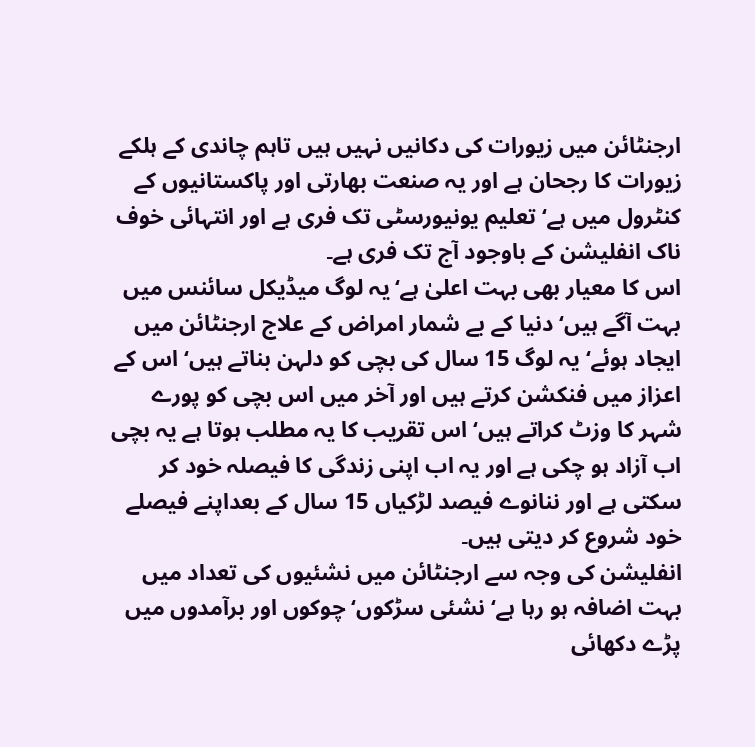ارجنٹائن میں زیورات کی دکانیں نہیں ہیں تاہم چاندی کے ہلکے زیورات کا رجحان ہے اور یہ صنعت بھارتی اور پاکستانیوں کے کنٹرول میں ہے‘ تعلیم یونیورسٹی تک فری ہے اور انتہائی خوف ناک انفلیشن کے باوجود آج تک فری ہے۔
اس کا معیار بھی بہت اعلیٰ ہے‘یہ لوگ میڈیکل سائنس میں بہت آگے ہیں‘ دنیا کے بے شمار امراض کے علاج ارجنٹائن میں ایجاد ہوئے‘ یہ لوگ 15 سال کی بچی کو دلہن بناتے ہیں‘ اس کے اعزاز میں فنکشن کرتے ہیں اور آخر میں اس بچی کو پورے شہر کا وزٹ کراتے ہیں‘ اس تقریب کا یہ مطلب ہوتا ہے یہ بچی اب آزاد ہو چکی ہے اور یہ اب اپنی زندگی کا فیصلہ خود کر سکتی ہے اور ننانوے فیصد لڑکیاں 15 سال کے بعداپنے فیصلے خود شروع کر دیتی ہیں۔
انفلیشن کی وجہ سے ارجنٹائن میں نشئیوں کی تعداد میں بہت اضافہ ہو رہا ہے‘ نشئی سڑکوں‘ چوکوں اور برآمدوں میں پڑے دکھائی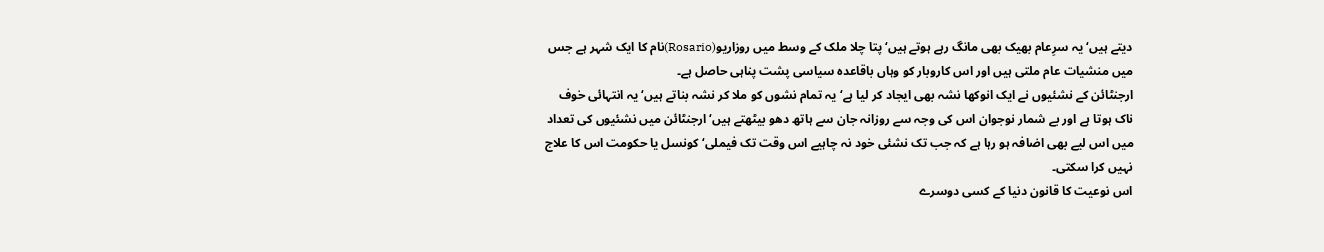دیتے ہیں‘ یہ سرِعام بھیک بھی مانگ رہے ہوتے ہیں‘ پتا چلا ملک کے وسط میں روزاریو(Rosario)نام کا ایک شہر ہے جس میں منشیات عام ملتی ہیں اور اس کاروبار کو وہاں باقاعدہ سیاسی پشت پناہی حاصل ہے۔
ارجنٹائن کے نشئیوں نے ایک انوکھا نشہ بھی ایجاد کر لیا ہے‘ یہ تمام نشوں کو ملا کر نشہ بناتے ہیں‘ یہ انتہائی خوف ناک ہوتا ہے اور بے شمار نوجوان اس کی وجہ سے روزانہ جان سے ہاتھ دھو بیٹھتے ہیں‘ ارجنٹائن میں نشئیوں کی تعداد میں اس لیے بھی اضافہ ہو رہا ہے کہ جب تک نشئی خود نہ چاہیے اس وقت تک فیملی‘ کونسل یا حکومت اس کا علاج نہیں کرا سکتی۔
اس نوعیت کا قانون دنیا کے کسی دوسرے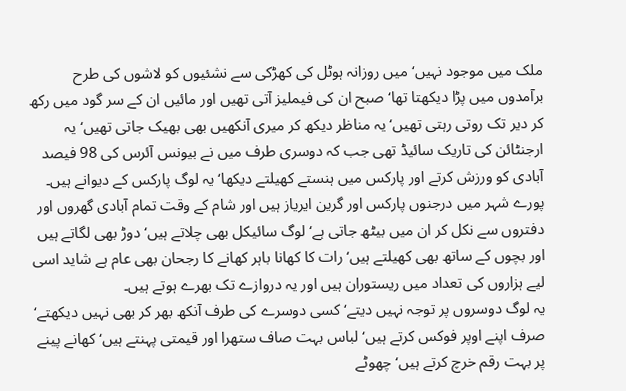ملک میں موجود نہیں‘ میں روزانہ ہوٹل کی کھڑکی سے نشئیوں کو لاشوں کی طرح برآمدوں میں پڑا دیکھتا تھا‘ صبح ان کی فیملیز آتی تھیں اور مائیں ان کے سر گود میں رکھ کر دیر تک روتی رہتی تھیں‘ یہ مناظر دیکھ کر میری آنکھیں بھی بھیک جاتی تھیں‘ یہ ارجنٹائن کی تاریک سائیڈ تھی جب کہ دوسری طرف میں نے بیونس آئرس کی 98 فیصد آبادی کو ورزش کرتے اور پارکس میں ہنستے کھیلتے دیکھا‘ یہ لوگ پارکس کے دیوانے ہیں۔
پورے شہر میں درجنوں پارکس اور گرین ایریاز ہیں اور شام کے وقت تمام آبادی گھروں اور دفتروں سے نکل کر ان میں بیٹھ جاتی ہے‘ لوگ سائیکل بھی چلاتے ہیں‘ دوڑ بھی لگاتے ہیں اور بچوں کے ساتھ بھی کھیلتے ہیں‘ رات کا کھانا باہر کھانے کا رجحان بھی عام ہے شاید اسی لیے ہزاروں کی تعداد میں ریستوران ہیں اور یہ دروازے تک بھرے ہوتے ہیں۔
یہ لوگ دوسروں پر توجہ نہیں دیتے‘ کسی دوسرے کی طرف آنکھ بھر کر بھی نہیں دیکھتے‘ صرف اپنے اوپر فوکس کرتے ہیں‘ لباس بہت صاف ستھرا اور قیمتی پہنتے ہیں‘ کھانے پینے پر بہت رقم خرچ کرتے ہیں‘ چھوٹے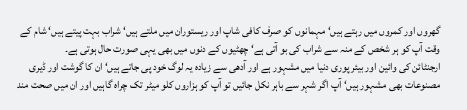گھروں اور کمروں میں رہتے ہیں‘ مہمانوں کو صرف کافی شاپ اور ریستوران میں ملتے ہیں‘ شراب بہت پیتے ہیں‘ شام کے وقت آپ کو ہر شخص کے منہ سے شراب کی بو آتی ہے‘ چھٹیوں کے دنوں میں بھی یہی صورت حال ہوتی ہے۔
ارجنٹائن کی وائین اور بیئر پوری دنیا میں مشہور ہے اور آدھی سے زیادہ یہ لوگ خود پی جاتے ہیں‘ ان کا گوشت اور ڈیری مصنوعات بھی مشہور ہیں‘ آپ اگر شہر سے باہر نکل جائیں تو آپ کو ہزاروں کلو میٹر تک چراہ گاہیں اور ان میں صحت مند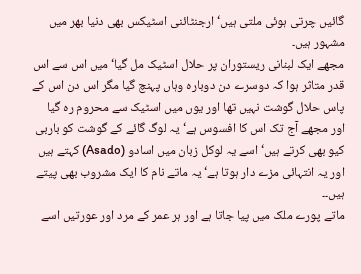گائیں چرتی ہوئی ملتی ہیں‘ ارجنٹائنی اسٹیکس بھی دنیا بھر میں مشہور ہیں۔
مجھے ایک لبنانی ریستوران پر حلال اسٹیک مل گیا‘ میں اس سے اس قدر متاثر ہوا کہ دوسرے دن دوبارہ وہاں پہنچ گیا مگر اس دن اس کے پاس حلال گوشت نہیں تھا اور یوں میں اسٹیک سے محروم رہ گیا اور مجھے آج تک اس کا افسوس ہے‘ یہ لوگ گائے کے گوشت کو باربی کیو بھی کرتے ہیں‘ اسے یہ لوکل زبان میں اسادو (Asado) کہتے ہیں اور یہ انتہائی مزے دار ہوتا ہے‘ یہ ماتے نام کا ایک مشروب بھی پیتے ہیں۔۔
ماتے پورے ملک میں پیا جاتا ہے اور ہر عمر کے مرد اور عورتیں اسے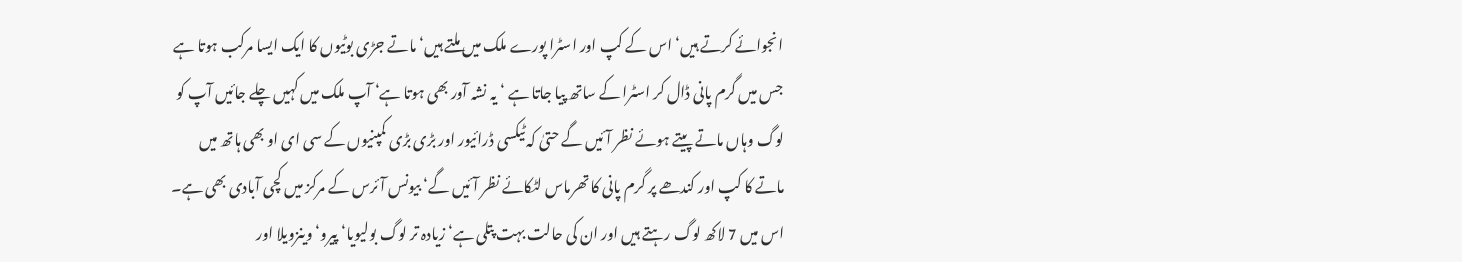انجوائے کرتے ہیں‘ اس کے کپ اور اسٹرا پورے ملک میں ملتے ہیں‘ماتے جڑی بوٹیوں کا ایک ایسا مرکب ہوتا ہے جس میں گرم پانی ڈال کر اسٹرا کے ساتھ پیا جاتا ہے ‘ یہ نشہ آور بھی ہوتا ہے‘ آپ ملک میں کہیں چلے جائیں آپ کو لوگ وہاں ماتے پیتے ہوئے نظر آئیں گے حتیٰ کہ ٹیکسی ڈرائیور اور بڑی بڑی کمپنیوں کے سی ای او بھی ہاتھ میں ماتے کا کپ اور کندھے پر گرم پانی کا تھرماس لٹکائے نظر آئیں گے‘ بیونس آئرس کے مرکز میں کچی آبادی بھی ہے۔
اس میں 7 لاکھ لوگ رہتے ہیں اور ان کی حالت بہت پتلی ہے‘ زیادہ تر لوگ بولیویا‘ پیرو‘ وینزویلا اور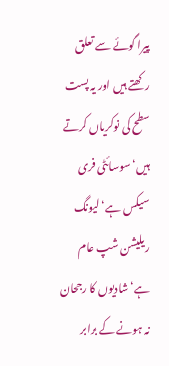پیرا گوئے سے تعلق رکھتے ہیں اور یہ پست سطح کی نوکریاں کرتے ہیں‘ سوسائٹی فری سیکس ہے‘ لیونگ ریلیشن شپ عام ہے‘ شادیوں کا رجحان نہ ہونے کے برابر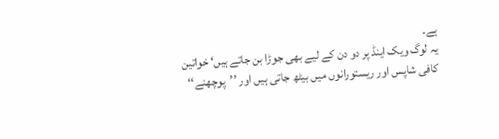ہے۔
یہ لوگ ویک اینڈ پر دو دن کے لیے بھی جوڑا بن جاتے ہیں‘ خواتین کافی شاپس اور ریستورانوں میں بیٹھ جاتی ہیں اور ’’پوچھنے‘‘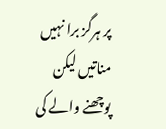پر ہرگز برا نہیں مناتیں لیکن پوچھنے والے کی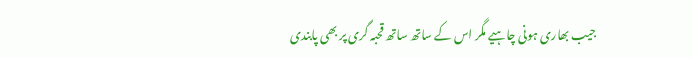جیب بھاری ہونی چاہیے مگر اس کے ساتھ ساتھ قحبہ گری پر بھی پابندی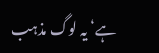ہے‘ یہ لوگ مذہب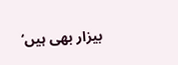بیزار بھی ہیں‘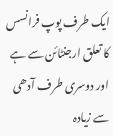ایک طرف پوپ فرانسس کا تعلق ارجنٹائن سے ہے اور دوسری طرف آدھی سے زیادہ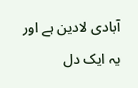آبادی لادین ہے اور یہ ایک دل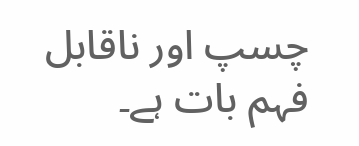چسپ اور ناقابل فہم بات ہے۔